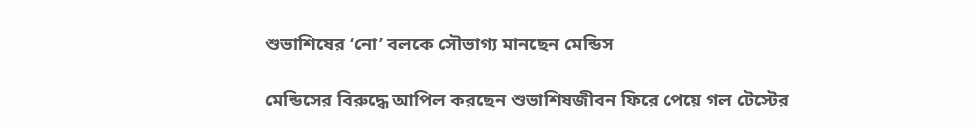শুভাশিষের ‘নো’ বলকে সৌভাগ্য মানছেন মেন্ডিস

মেন্ডিসের বিরুদ্ধে আপিল করছেন শুভাশিষজীবন ফিরে পেয়ে গল টেস্টের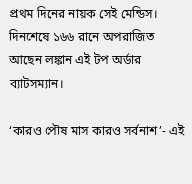প্রথম দিনের নায়ক সেই মেন্ডিস। দিনশেষে ১৬৬ রানে অপরাজিত আছেন লঙ্কান এই টপ অর্ডার ব্যাটসম্যান।

‘কারও পৌষ মাস কারও সর্বনাশ’- এই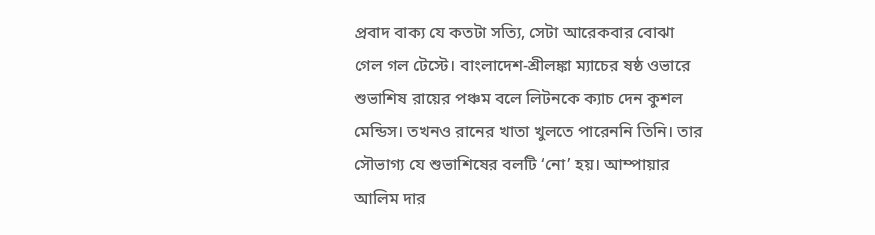প্রবাদ বাক্য যে কতটা সত্যি, সেটা আরেকবার বোঝা গেল গল টেস্টে। বাংলাদেশ-শ্রীলঙ্কা ম্যাচের ষষ্ঠ ওভারে শুভাশিষ রায়ের পঞ্চম বলে লিটনকে ক্যাচ দেন কুশল মেন্ডিস। তখনও রানের খাতা খুলতে পারেননি তিনি। তার সৌভাগ্য যে শুভাশিষের বলটি ‘নো’ হয়। আম্পায়ার আলিম দার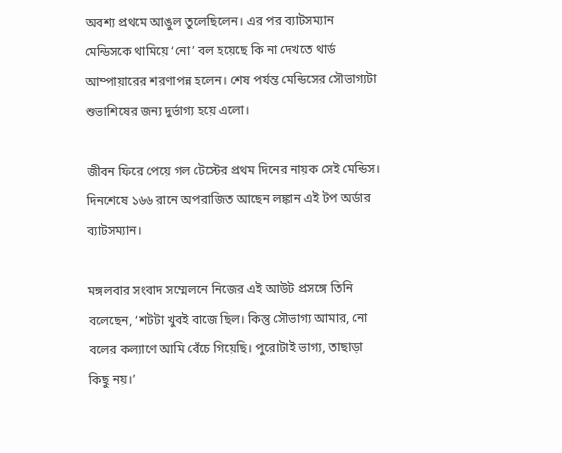অবশ্য প্রথমে আঙুল তুলেছিলেন। এর পর ব্যাটসম্যান মেন্ডিসকে থামিয়ে ‘নো’ বল হয়েছে কি না দেখতে থার্ড আম্পায়ারের শরণাপন্ন হলেন। শেষ পর্যন্ত মেন্ডিসের সৌভাগ্যটা শুভাশিষের জন্য দুর্ভাগ্য হয়ে এলো।

জীবন ফিরে পেয়ে গল টেস্টের প্রথম দিনের নায়ক সেই মেন্ডিস। দিনশেষে ১৬৬ রানে অপরাজিত আছেন লঙ্কান এই টপ অর্ডার ব্যাটসম্যান।

মঙ্গলবার সংবাদ সম্মেলনে নিজের এই আউট প্রসঙ্গে তিনি বলেছেন, ‘শটটা খুবই বাজে ছিল। কিন্তু সৌভাগ্য আমার, নো বলের কল্যাণে আমি বেঁচে গিয়েছি। পুরোটাই ভাগ্য, তাছাড়া কিছু নয়।’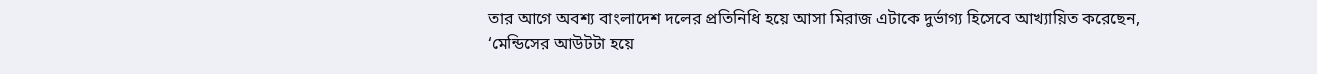তার আগে অবশ্য বাংলাদেশ দলের প্রতিনিধি হয়ে আসা মিরাজ এটাকে দুর্ভাগ্য হিসেবে আখ্যায়িত করেছেন, ‘মেন্ডিসের আউটটা হয়ে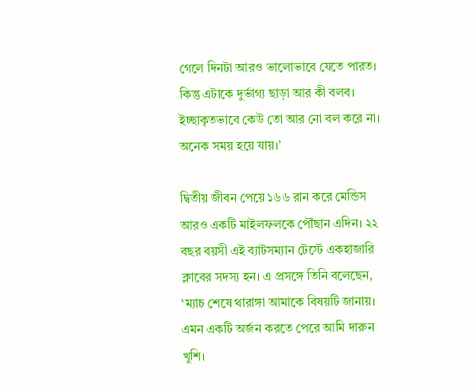গেলে দিনটা আরও ভালোভাবে যেতে পারত। কিন্তু এটাকে দুর্ভাগ্য ছাড়া আর কী বলব। ইচ্ছাকৃতভাবে কেউ তো আর নো বল করে না। অনেক সময় হয়ে যায়।’

দ্বিতীয় জীবন পেয়ে ১৬৬ রান করে মেন্ডিস আরও একটি মাইলফলকে পৌঁছান এদিন। ২২ বছর বয়সী এই ব্যাটসম্যান টেস্টে একহাজারি ক্লাবের সদস্য হন। এ প্রসঙ্গে তিনি বলেছেন, ‘ম্যাচ শেষে থারাঙ্গা আমাকে বিষয়টি জানায়। এমন একটি অর্জন করতে পেরে আমি দারুন খুশি।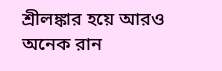শ্রীলঙ্কার হয়ে আরও অনেক রান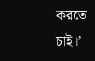করতে চাই।’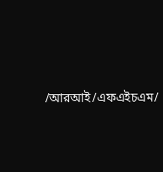/আরআই/এফএইচএম/